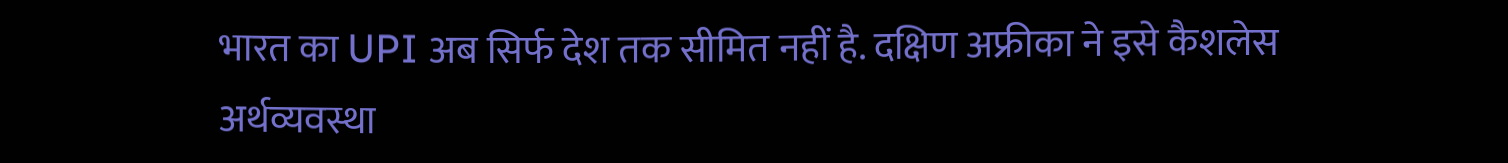भारत का UPI अब सिर्फ देश तक सीमित नहीं है. दक्षिण अफ्रीका ने इसे कैशलेस अर्थव्यवस्था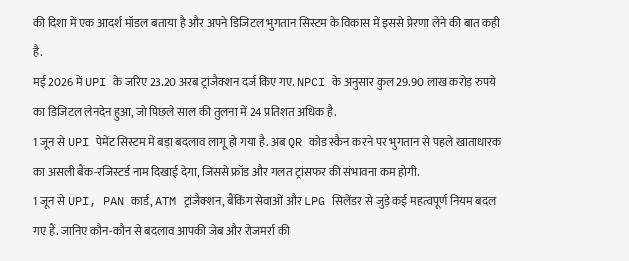की दिशा में एक आदर्श मॉडल बताया है और अपने डिजिटल भुगतान सिस्टम के विकास में इससे प्रेरणा लेने की बात कही है.
मई 2026 में UPI के जरिए 23.20 अरब ट्रांजैक्शन दर्ज किए गए. NPCI के अनुसार कुल 29.90 लाख करोड़ रुपये का डिजिटल लेनदेन हुआ, जो पिछले साल की तुलना में 24 प्रतिशत अधिक है.
1 जून से UPI पेमेंट सिस्टम में बड़ा बदलाव लागू हो गया है. अब QR कोड स्कैन करने पर भुगतान से पहले खाताधारक का असली बैंक-रजिस्टर्ड नाम दिखाई देगा, जिससे फ्रॉड और गलत ट्रांसफर की संभावना कम होगी.
1 जून से UPI, PAN कार्ड, ATM ट्रांजैक्शन, बैंकिंग सेवाओं और LPG सिलेंडर से जुड़े कई महत्वपूर्ण नियम बदल गए हैं. जानिए कौन-कौन से बदलाव आपकी जेब और रोजमर्रा की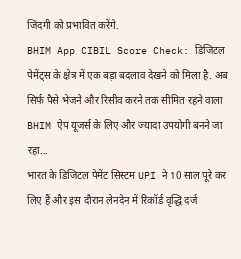जिंदगी को प्रभावित करेंगे.
BHIM App CIBIL Score Check: डिजिटल पेमेंट्स के क्षेत्र में एक बड़ा बदलाव देखने को मिला है. अब सिर्फ पैसे भेजने और रिसीव करने तक सीमित रहने वाला BHIM ऐप यूजर्स के लिए और ज्यादा उपयोगी बनने जा रहा...
भारत के डिजिटल पेमेंट सिस्टम UPI ने 10 साल पूरे कर लिए हैं और इस दौरान लेनदेन में रिकॉर्ड वृद्धि दर्ज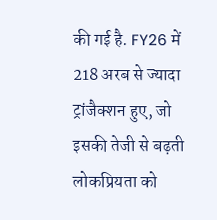की गई है. FY26 में 218 अरब से ज्यादा ट्रांजैक्शन हुए, जो इसकी तेजी से बढ़ती लोकप्रियता को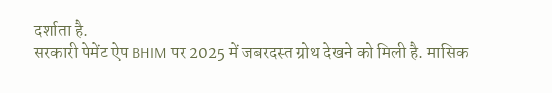दर्शाता है.
सरकारी पेमेंट ऐप BHIM पर 2025 में जबरदस्त ग्रोथ देखने को मिली है. मासिक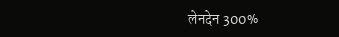लेनदेन 300%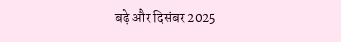बढ़े और दिसंबर 2025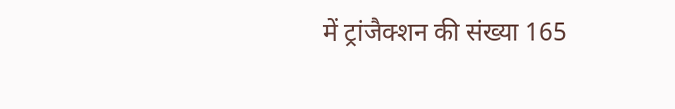में ट्रांजैक्शन की संख्या 165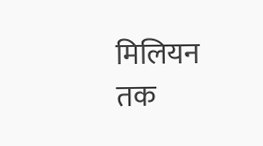मिलियन तक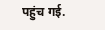पहुंच गई.